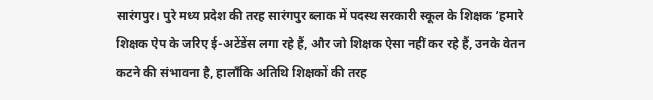सारंगपुर। पुरे मध्य प्रदेश की तरह सारंगपुर ब्लाक में पदस्थ सरकारी स्कूल के शिक्षक ‘हमारे शिक्षक ऐप के जरिए ई-अटेंडेंस लगा रहे हैं, और जो शिक्षक ऐसा नहीं कर रहे हैं, उनके वेतन कटने की संभावना है, हालाँकि अतिथि शिक्षकों की तरह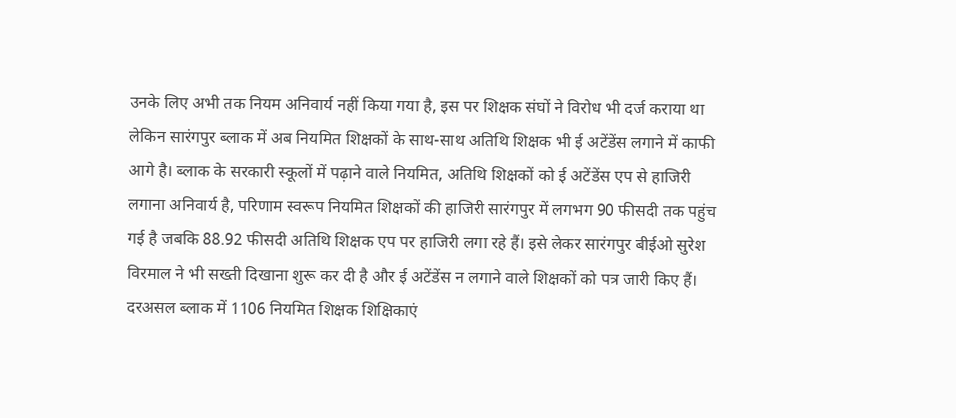उनके लिए अभी तक नियम अनिवार्य नहीं किया गया है, इस पर शिक्षक संघों ने विरोध भी दर्ज कराया था लेकिन सारंगपुर ब्लाक में अब नियमित शिक्षकों के साथ-साथ अतिथि शिक्षक भी ई अटेंडेंस लगाने में काफी आगे है। ब्लाक के सरकारी स्कूलों में पढ़ाने वाले नियमित, अतिथि शिक्षकों को ई अटेंडेंस एप से हाजिरी लगाना अनिवार्य है, परिणाम स्वरूप नियमित शिक्षकों की हाजिरी सारंगपुर में लगभग 90 फीसदी तक पहुंच गई है जबकि 88.92 फीसदी अतिथि शिक्षक एप पर हाजिरी लगा रहे हैं। इसे लेकर सारंगपुर बीईओ सुरेश विरमाल ने भी सख्ती दिखाना शुरू कर दी है और ई अटेंडेंस न लगाने वाले शिक्षकों को पत्र जारी किए हैं। दरअसल ब्लाक में 1106 नियमित शिक्षक शिक्षिकाएं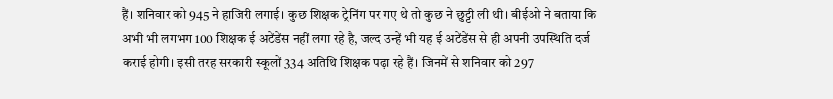हैं। शनिवार को 945 ने हाजिरी लगाई। कुछ शिक्षक ट्रेनिंग पर गए थे तो कुछ ने छुट्टी ली थी। बीईओ ने बताया कि अभी भी लगभग 100 शिक्षक ई अटेंडेंस नहीं लगा रहे है, जल्द उन्हें भी यह ई अटेंडेंस से ही अपनी उपस्थिति दर्ज कराई होगी। इसी तरह सरकारी स्कूलों 334 अतिथि शिक्षक पढ़ा रहे हैं। जिनमें से शनिवार को 297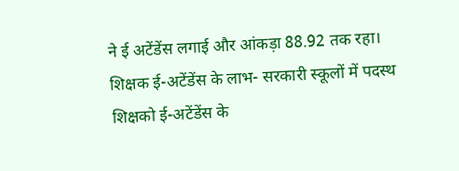ने ई अटेंडेंस लगाई और आंकड़ा 88.92 तक रहा।
शिक्षक ई-अटेंडेंस के लाभ- सरकारी स्कूलों में पदस्थ शिक्षको ई-अटेंडेंस के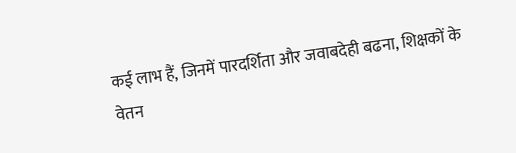कई लाभ हैं, जिनमें पारदर्शिता और जवाबदेही बढना, शिक्षकों के वेतन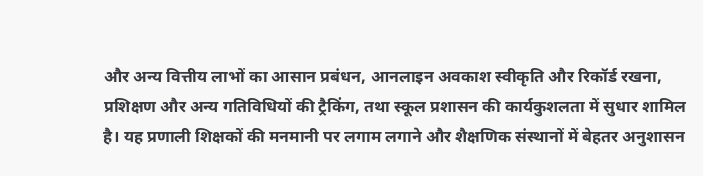और अन्य वित्तीय लाभों का आसान प्रबंधन, आनलाइन अवकाश स्वीकृति और रिकॉर्ड रखना, प्रशिक्षण और अन्य गतिविधियों की ट्रैकिंग, तथा स्कूल प्रशासन की कार्यकुशलता में सुधार शामिल है। यह प्रणाली शिक्षकों की मनमानी पर लगाम लगाने और शैक्षणिक संस्थानों में बेहतर अनुशासन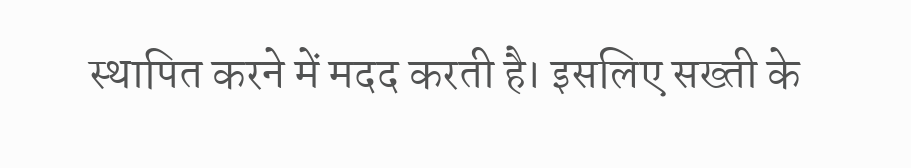स्थापित करने में मदद करती है। इसलिए सख्ती के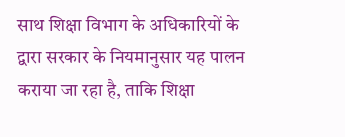साथ शिक्षा विभाग के अधिकारियों के द्वारा सरकार के नियमानुसार यह पालन कराया जा रहा है, ताकि शिक्षा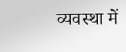व्यवस्था में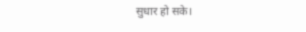सुधार हो सके।